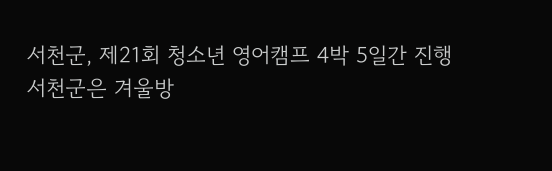서천군, 제21회 청소년 영어캠프 4박 5일간 진행
서천군은 겨울방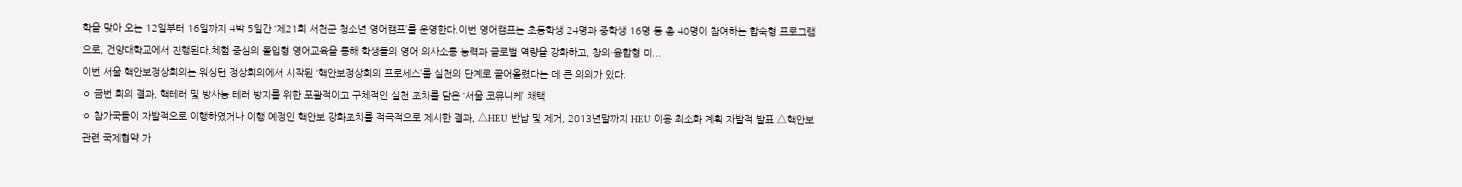학을 맞아 오는 12일부터 16일까지 4박 5일간 ‘제21회 서천군 청소년 영어캠프’를 운영한다.이번 영어캠프는 초등학생 24명과 중학생 16명 등 총 40명이 참여하는 합숙형 프로그램으로, 건양대학교에서 진행된다.체험 중심의 몰입형 영어교육을 통해 학생들의 영어 의사소통 능력과 글로벌 역량을 강화하고, 창의·융합형 미...
이번 서울 핵안보정상회의는 워싱턴 정상회의에서 시작된 ‘핵안보정상회의 프로세스’를 실천의 단계로 끌어올렸다는 데 큰 의의가 있다.
ㅇ 금번 회의 결과, 핵테러 및 방사능 테러 방지를 위한 포괄적이고 구체적인 실천 조치를 담은 ‘서울 코뮤니케’ 채택
ㅇ 참가국들이 자발적으로 이행하였거나 이행 예정인 핵안보 강화조치를 적극적으로 제시한 결과, △HEU 반납 및 제거, 2013년말까지 HEU 이용 최소화 계획 자발적 발표 △핵안보 관련 국제협약 가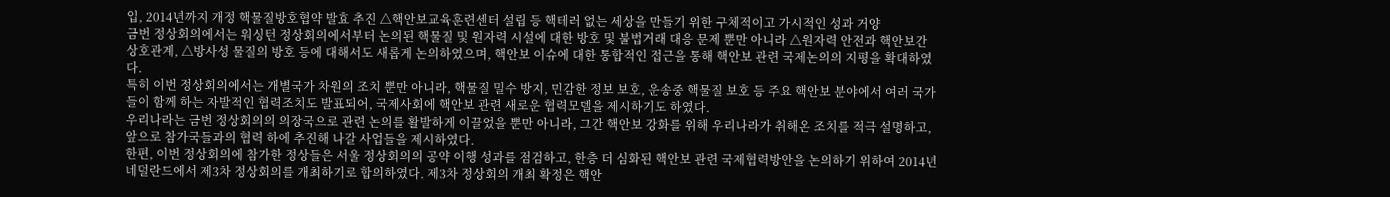입, 2014년까지 개정 핵물질방호협약 발효 추진 △핵안보교육훈련센터 설립 등 핵테러 없는 세상을 만들기 위한 구체적이고 가시적인 성과 거양
금번 정상회의에서는 워싱턴 정상회의에서부터 논의된 핵물질 및 원자력 시설에 대한 방호 및 불법거래 대응 문제 뿐만 아니라 △원자력 안전과 핵안보간 상호관계, △방사성 물질의 방호 등에 대해서도 새롭게 논의하였으며, 핵안보 이슈에 대한 통합적인 접근을 통해 핵안보 관련 국제논의의 지평을 확대하였다.
특히 이번 정상회의에서는 개별국가 차원의 조치 뿐만 아니라, 핵물질 밀수 방지, 민감한 정보 보호, 운송중 핵물질 보호 등 주요 핵안보 분야에서 여러 국가들이 함께 하는 자발적인 협력조치도 발표되어, 국제사회에 핵안보 관련 새로운 협력모델을 제시하기도 하였다.
우리나라는 금번 정상회의의 의장국으로 관련 논의를 활발하게 이끌었을 뿐만 아니라, 그간 핵안보 강화를 위해 우리나라가 취해온 조치를 적극 설명하고, 앞으로 참가국들과의 협력 하에 추진해 나갈 사업들을 제시하였다.
한편, 이번 정상회의에 참가한 정상들은 서울 정상회의의 공약 이행 성과를 점검하고, 한층 더 심화된 핵안보 관련 국제협력방안을 논의하기 위하여 2014년 네덜란드에서 제3차 정상회의를 개최하기로 합의하였다. 제3차 정상회의 개최 확정은 핵안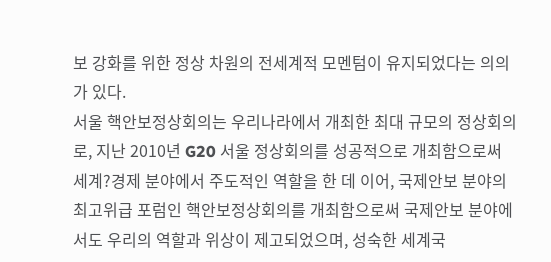보 강화를 위한 정상 차원의 전세계적 모멘텀이 유지되었다는 의의가 있다.
서울 핵안보정상회의는 우리나라에서 개최한 최대 규모의 정상회의로, 지난 2010년 G20 서울 정상회의를 성공적으로 개최함으로써 세계?경제 분야에서 주도적인 역할을 한 데 이어, 국제안보 분야의 최고위급 포럼인 핵안보정상회의를 개최함으로써 국제안보 분야에서도 우리의 역할과 위상이 제고되었으며, 성숙한 세계국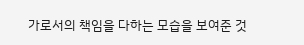가로서의 책임을 다하는 모습을 보여준 것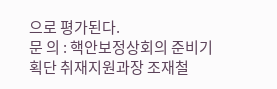으로 평가된다.
문 의 : 핵안보정상회의 준비기획단 취재지원과장 조재철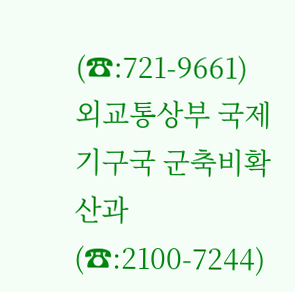(☎:721-9661)
외교통상부 국제기구국 군축비확산과(☎:2100-7244)